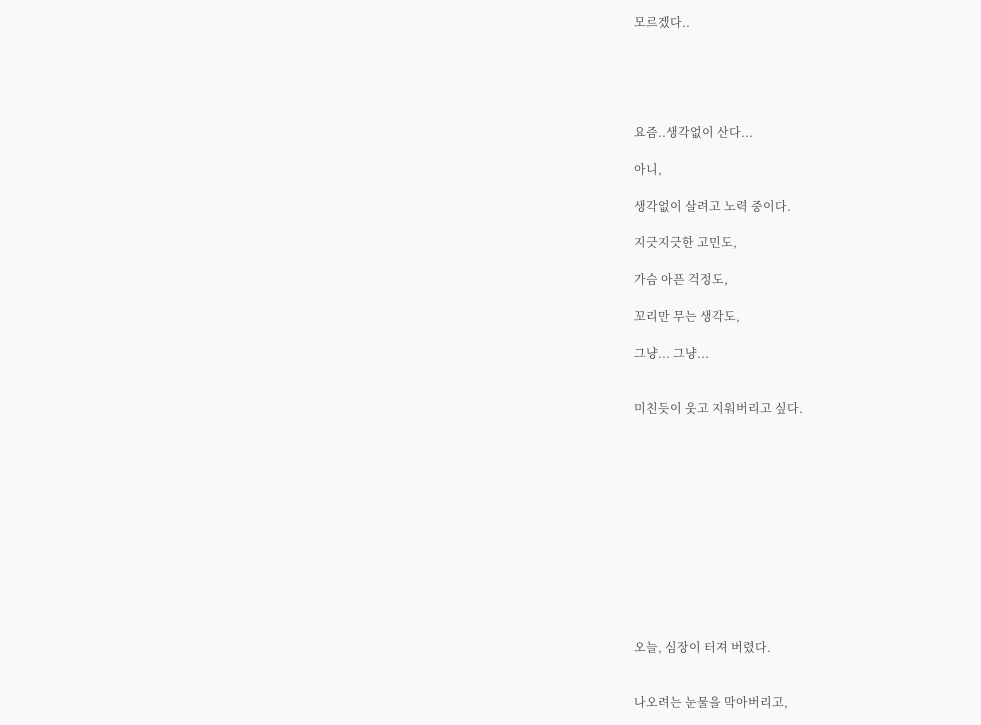모르겠다..





요즘..생각없이 산다...

아니,

생각없이 살려고 노력 중이다.

지긋지긋한 고민도,

가슴 아픈 걱정도,

꼬리만 무는 생각도,

그냥... 그냥...


미친듯이 웃고 지워버리고 싶다.












오늘, 심장이 터져 버렸다.


나오려는 눈물을 막아버리고,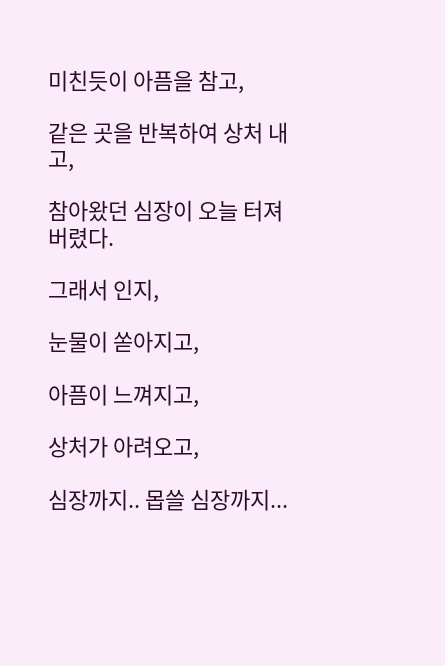미친듯이 아픔을 참고,

같은 곳을 반복하여 상처 내고,

참아왔던 심장이 오늘 터져 버렸다.

그래서 인지,

눈물이 쏟아지고,

아픔이 느껴지고,

상처가 아려오고,

심장까지.. 몹쓸 심장까지...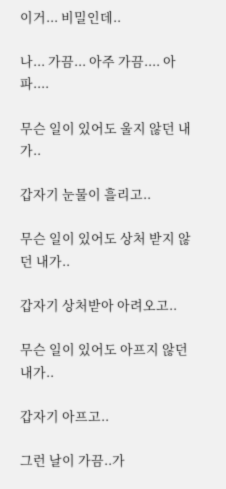이거... 비밀인데..

나... 가끔... 아주 가끔.... 아파....

무슨 일이 있어도 울지 않던 내가..

갑자기 눈물이 흘리고..

무슨 일이 있어도 상처 받지 않던 내가..

갑자기 상처받아 아려오고..

무슨 일이 있어도 아프지 않던 내가..

갑자기 아프고..

그런 날이 가끔..가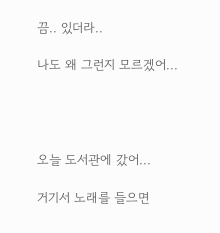끔.. 있더라..

나도 왜 그런지 모르겠어...




오늘 도서관에 갔어...

거기서 노래를 들으면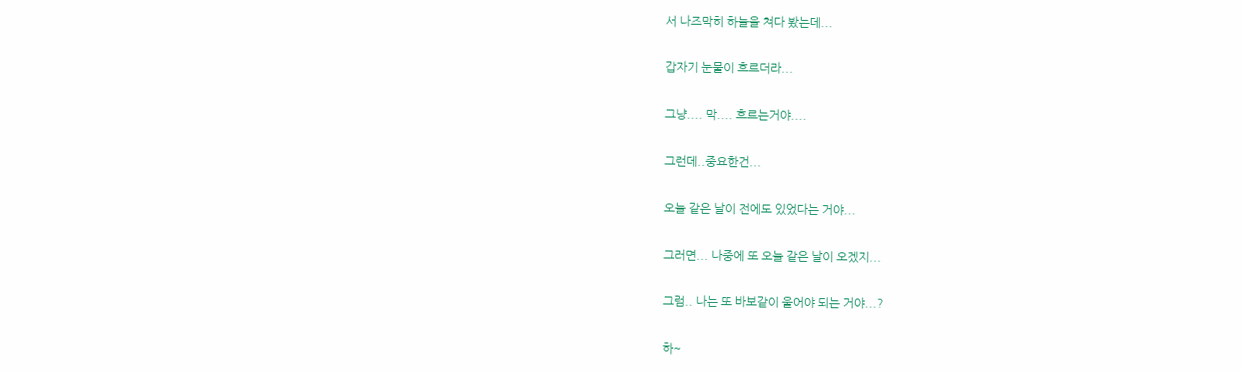서 나즈막히 하늘을 쳐다 봤는데...

갑자기 눈물이 흐르더라...

그냥.... 막.... 흐르는거야....

그런데..중요한건...

오늘 같은 날이 전에도 있었다는 거야...

그러면... 나중에 또 오늘 같은 날이 오겠지...

그럼.. 나는 또 바보같이 울어야 되는 거야...?

하~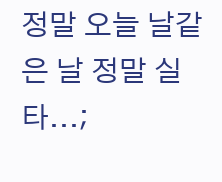정말 오늘 날같은 날 정말 실타...;